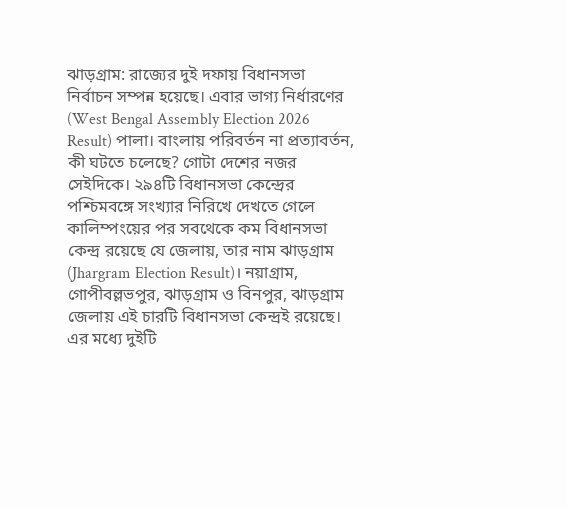ঝাড়গ্রাম: রাজ্যের দুই দফায় বিধানসভা নির্বাচন সম্পন্ন হয়েছে। এবার ভাগ্য নির্ধারণের (West Bengal Assembly Election 2026 Result) পালা। বাংলায় পরিবর্তন না প্রত্যাবর্তন, কী ঘটতে চলেছে? গোটা দেশের নজর সেইদিকে। ২৯৪টি বিধানসভা কেন্দ্রের পশ্চিমবঙ্গে সংখ্যার নিরিখে দেখতে গেলে কালিম্পংয়ের পর সবথেকে কম বিধানসভা কেন্দ্র রয়েছে যে জেলায়, তার নাম ঝাড়গ্রাম (Jhargram Election Result)। নয়াগ্রাম, গোপীবল্লভপুর, ঝাড়গ্রাম ও বিনপুর, ঝাড়গ্রাম জেলায় এই চারটি বিধানসভা কেন্দ্রই রয়েছে। এর মধ্যে দুইটি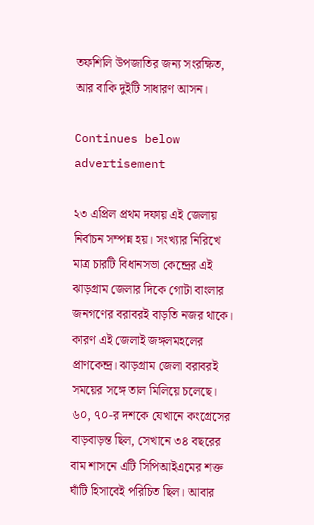তফশিলি উপজাতির জন্য সংরক্ষিত, আর বাকি দুইটি সাধারণ আসন।

Continues below advertisement

২৩ এপ্রিল প্রথম দফায় এই জেলায় নির্বাচন সম্পন্ন হয়। সংখ্যার নিরিখে মাত্র চারটি বিধানসভা কেন্দ্রের এই ঝাড়গ্রাম জেলার দিকে গোটা বাংলার জনগণের বরাবরই বাড়তি নজর থাকে। কারণ এই জেলাই জঙ্গলমহলের প্রাণকেন্দ্র। ঝাড়গ্রাম জেলা বরাবরই সময়ের সঙ্গে তাল মিলিয়ে চলেছে। ৬০, ৭০-র দশকে যেখানে কংগ্রেসের বাড়বাড়ন্ত ছিল, সেখানে ৩৪ বছরের বাম শাসনে এটি সিপিআইএমের শক্ত ঘাঁটি হিসাবেই পরিচিত ছিল। আবার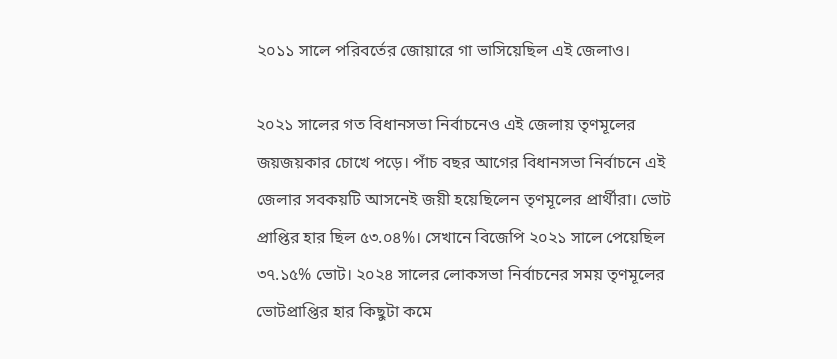২০১১ সালে পরিবর্তের জোয়ারে গা ভাসিয়েছিল এই জেলাও।

২০২১ সালের গত বিধানসভা নির্বাচনেও এই জেলায় তৃণমূলের জয়জয়কার চোখে পড়ে। পাঁচ বছর আগের বিধানসভা নির্বাচনে এই জেলার সবকয়টি আসনেই জয়ী হয়েছিলেন তৃণমূলের প্রার্থীরা। ভোট প্রাপ্তির হার ছিল ৫৩.০৪%। সেখানে বিজেপি ২০২১ সালে পেয়েছিল ৩৭.১৫% ভোট। ২০২৪ সালের লোকসভা নির্বাচনের সময় তৃণমূলের ভোটপ্রাপ্তির হার কিছুটা কমে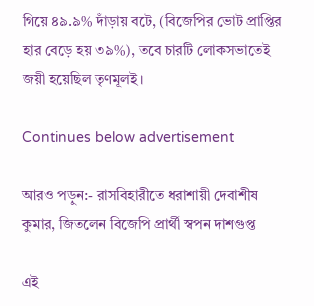গিয়ে ৪৯.৯% দাঁড়ায় বটে, (বিজেপির ভোট প্রাপ্তির হার বেড়ে হয় ৩৯%), তবে চারটি লোকসভাতেই জয়ী হয়েছিল তৃণমূলই।

Continues below advertisement

আরও পড়ুন:- রাসবিহারীতে ধরাশায়ী দেবাশীষ কুমার, জিতলেন বিজেপি প্রার্থী স্বপন দাশগুপ্ত

এই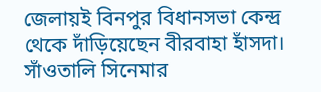জেলায়ই বিনপুর বিধানসভা কেন্দ্র থেকে দাঁড়িয়েছেন বীরবাহা হাঁসদা। সাঁওতালি সিনেমার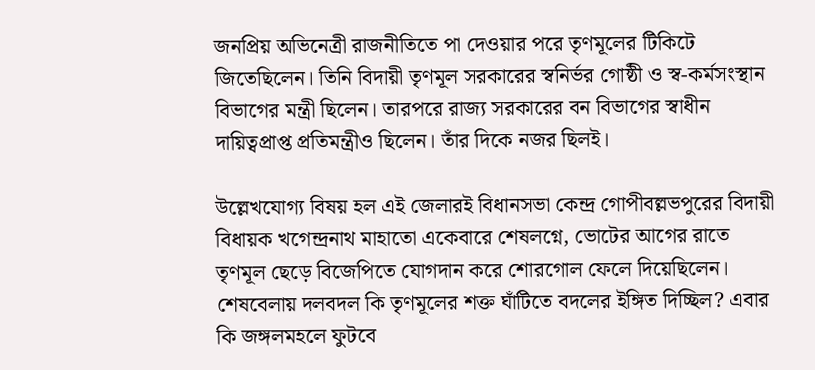জনপ্রিয় অভিনেত্রী রাজনীতিতে পা দেওয়ার পরে তৃণমূলের টিকিটে জিতেছিলেন। তিনি বিদায়ী তৃণমূল সরকারের স্বনির্ভর গোষ্ঠী ও স্ব-কর্মসংস্থান বিভাগের মন্ত্রী ছিলেন। তারপরে রাজ্য সরকারের বন বিভাগের স্বাধীন দায়িত্বপ্রাপ্ত প্রতিমন্ত্রীও ছিলেন। তাঁর দিকে নজর ছিলই।

উল্লেখযোগ্য বিষয় হল এই জেলারই বিধানসভা কেন্দ্র গোপীবল্লভপুরের বিদায়ী বিধায়ক খগেন্দ্রনাথ মাহাতো একেবারে শেষলগ্নে, ভোটের আগের রাতে তৃণমূল ছেড়ে বিজেপিতে যোগদান করে শোরগোল ফেলে দিয়েছিলেন। শেষবেলায় দলবদল কি তৃণমূলের শক্ত ঘাঁটিতে বদলের ইঙ্গিত দিচ্ছিল? এবার কি জঙ্গলমহলে ফুটবে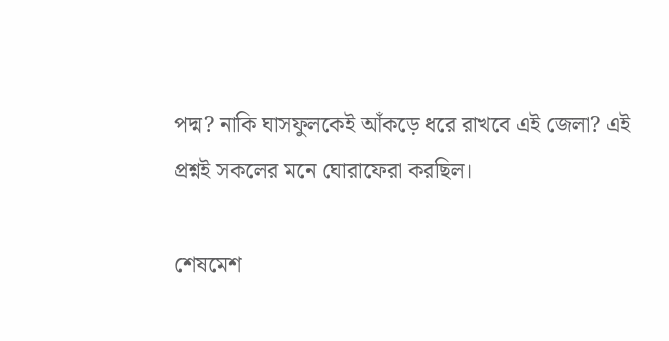পদ্ম? নাকি ঘাসফুলকেই আঁকড়ে ধরে রাখবে এই জেলা? এই প্রশ্নই সকলের মনে ঘোরাফেরা করছিল।

শেষমেশ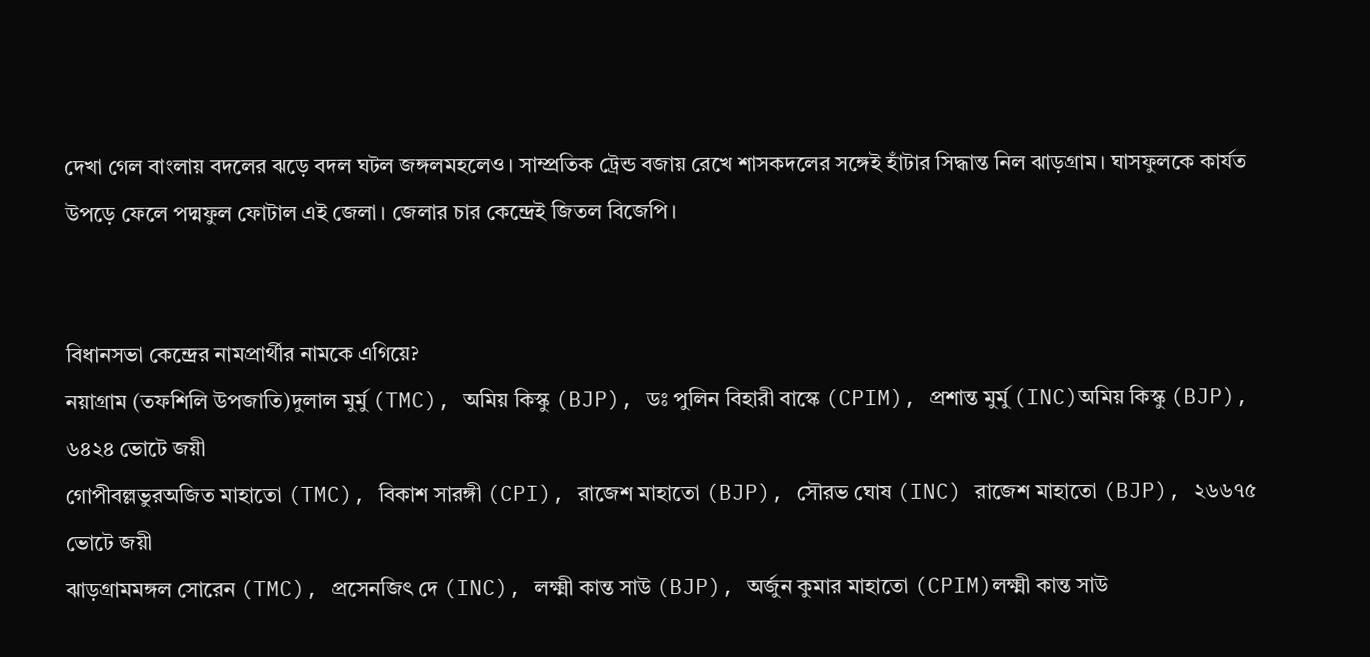দেখা গেল বাংলায় বদলের ঝড়ে বদল ঘটল জঙ্গলমহলেও। সাম্প্রতিক ট্রেন্ড বজায় রেখে শাসকদলের সঙ্গেই হাঁটার সিদ্ধান্ত নিল ঝাড়গ্রাম। ঘাসফুলকে কার্যত উপড়ে ফেলে পদ্মফুল ফোটাল এই জেলা। জেলার চার কেন্দ্রেই জিতল বিজেপি।


বিধানসভা কেন্দ্রের নামপ্রার্থীর নামকে এগিয়ে?
নয়াগ্রাম (তফশিলি উপজাতি)দুলাল মুর্মু (TMC), অমিয় কিস্কু (BJP), ডঃ পুলিন বিহারী বাস্কে (CPIM), প্রশান্ত মুর্মু (INC)অমিয় কিস্কু (BJP), ৬৪২৪ ভোটে জয়ী
গোপীবল্লভুরঅজিত মাহাতো (TMC), বিকাশ সারঙ্গী (CPI), রাজেশ মাহাতো (BJP), সৌরভ ঘোষ (INC) রাজেশ মাহাতো (BJP), ২৬৬৭৫ ভোটে জয়ী
ঝাড়গ্রামমঙ্গল সোরেন (TMC), প্রসেনজিৎ দে (INC), লক্ষ্মী কান্ত সাউ (BJP), অর্জুন কুমার মাহাতো (CPIM)লক্ষ্মী কান্ত সাউ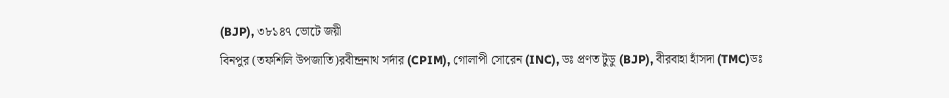(BJP), ৩৮১৪৭ ভোটে জয়ী
বিনপুর (তফশিলি উপজাতি)রবীন্দ্রনাথ সর্দার (CPIM), গোলাপী সোরেন (INC), ডঃ প্রণত টুডু (BJP), বীরবাহা হাঁসদা (TMC)ডঃ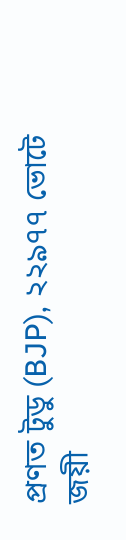প্রণত টুডু (BJP), ২২৯৭৭ ভোটে জয়ী